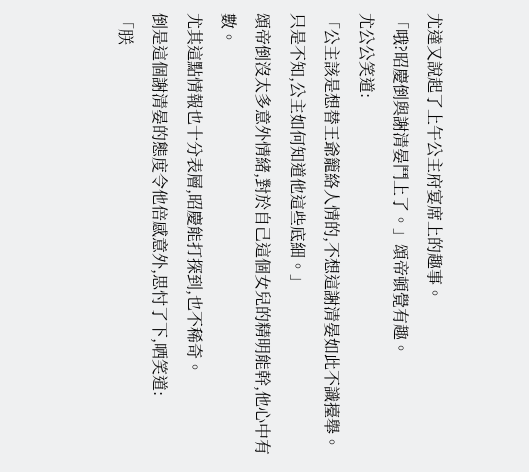尤達又說起了上午公主府宴席上的趣事。
「哦?昭慶倒與謝清晏鬥上了。」頌帝頓覺有趣。
尤公公笑道:
「公主該是想替王爺籠絡人情的,不想這謝清晏如此不識擡舉。只是不知,公主如何知道他這些底細。」
頌帝倒沒太多意外情緒,對於自己這個女兒的精明能幹,他心中有數。
尤其這點情報也十分表層,昭慶能打探到,也不稀奇。
倒是這個謝清晏的態度令他倍感意外,思忖了下,哂笑道:
「朕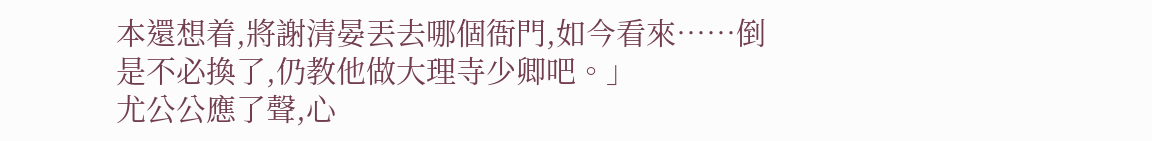本還想着,將謝清晏丟去哪個衙門,如今看來……倒是不必換了,仍教他做大理寺少卿吧。」
尤公公應了聲,心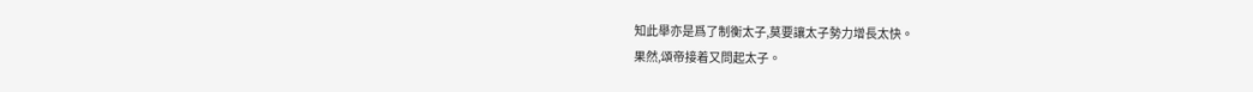知此舉亦是爲了制衡太子,莫要讓太子勢力增長太快。
果然,頌帝接着又問起太子。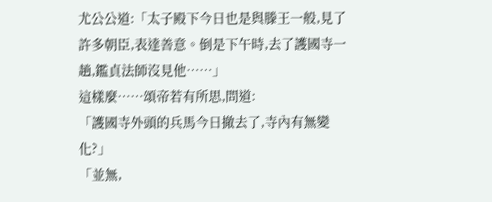尤公公道:「太子殿下今日也是與滕王一般,見了許多朝臣,表達善意。倒是下午時,去了護國寺一趟,鑑貞法師沒見他……」
這樣麼……頌帝若有所思,問道:
「護國寺外頭的兵馬今日撤去了,寺內有無變化?」
「並無,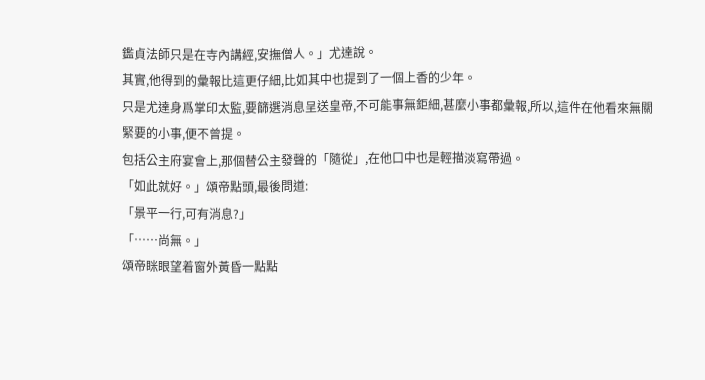鑑貞法師只是在寺內講經,安撫僧人。」尤達說。
其實,他得到的彙報比這更仔細,比如其中也提到了一個上香的少年。
只是尤達身爲掌印太監,要篩選消息呈送皇帝,不可能事無鉅細,甚麼小事都彙報,所以,這件在他看來無關緊要的小事,便不曾提。
包括公主府宴會上,那個替公主發聲的「隨從」,在他口中也是輕描淡寫帶過。
「如此就好。」頌帝點頭,最後問道:
「景平一行,可有消息?」
「……尚無。」
頌帝眯眼望着窗外黃昏一點點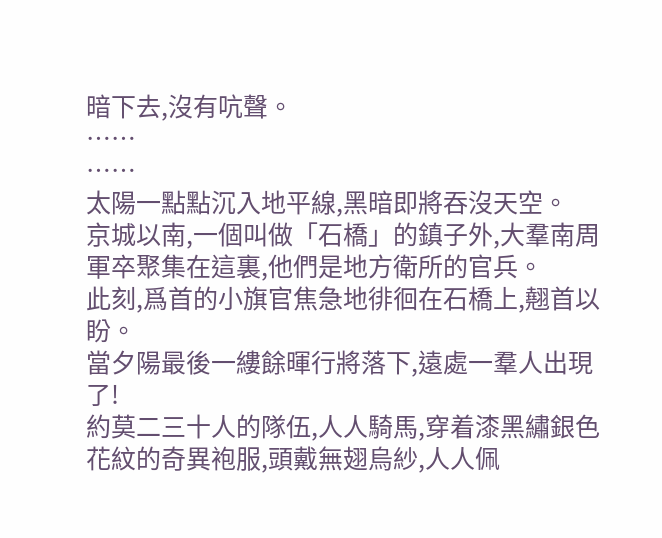暗下去,沒有吭聲。
……
……
太陽一點點沉入地平線,黑暗即將吞沒天空。
京城以南,一個叫做「石橋」的鎮子外,大羣南周軍卒聚集在這裏,他們是地方衛所的官兵。
此刻,爲首的小旗官焦急地徘徊在石橋上,翹首以盼。
當夕陽最後一縷餘暉行將落下,遠處一羣人出現了!
約莫二三十人的隊伍,人人騎馬,穿着漆黑繡銀色花紋的奇異袍服,頭戴無翅烏紗,人人佩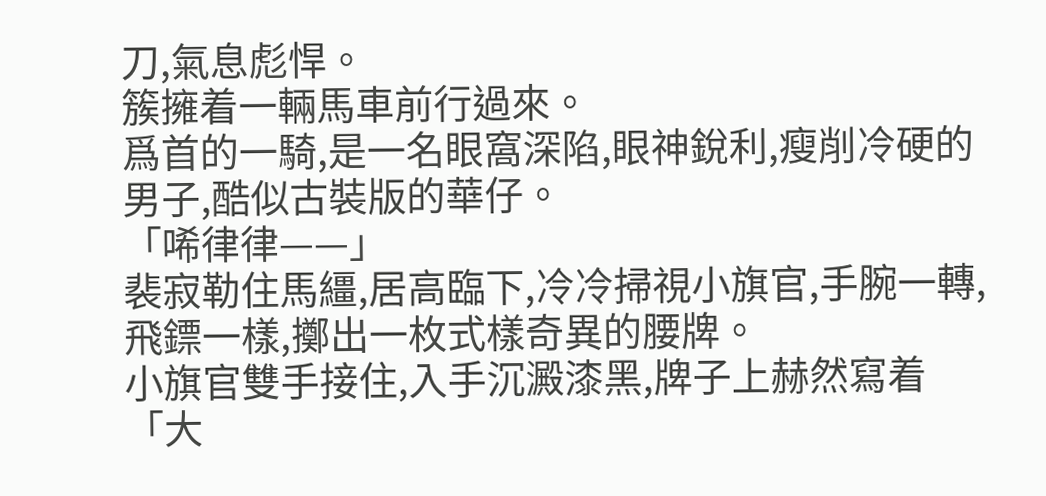刀,氣息彪悍。
簇擁着一輛馬車前行過來。
爲首的一騎,是一名眼窩深陷,眼神銳利,瘦削冷硬的男子,酷似古裝版的華仔。
「唏律律——」
裴寂勒住馬繮,居高臨下,冷冷掃視小旗官,手腕一轉,飛鏢一樣,擲出一枚式樣奇異的腰牌。
小旗官雙手接住,入手沉澱漆黑,牌子上赫然寫着「大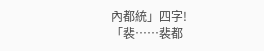內都統」四字!
「裴……裴都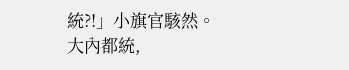統?!」小旗官駭然。
大內都統,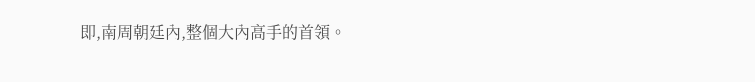即,南周朝廷內,整個大內高手的首領。